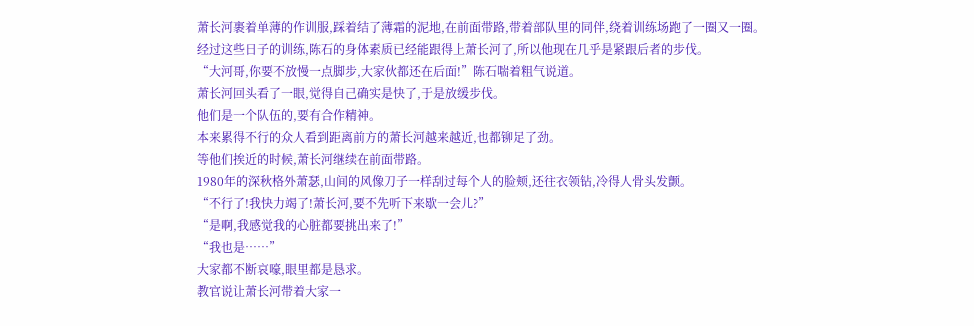萧长河裹着单薄的作训服,踩着结了薄霜的泥地,在前面带路,带着部队里的同伴,绕着训练场跑了一圈又一圈。
经过这些日子的训练,陈石的身体素质已经能跟得上萧长河了,所以他现在几乎是紧跟后者的步伐。
“大河哥,你要不放慢一点脚步,大家伙都还在后面!”陈石喘着粗气说道。
萧长河回头看了一眼,觉得自己确实是快了,于是放缓步伐。
他们是一个队伍的,要有合作精神。
本来累得不行的众人看到距离前方的萧长河越来越近,也都铆足了劲。
等他们挨近的时候,萧长河继续在前面带路。
1980年的深秋格外萧瑟,山间的风像刀子一样刮过每个人的脸颊,还往衣领钻,冷得人骨头发颤。
“不行了!我快力竭了!萧长河,要不先听下来歇一会儿?”
“是啊,我感觉我的心脏都要挑出来了!”
“我也是……”
大家都不断哀嚎,眼里都是恳求。
教官说让萧长河带着大家一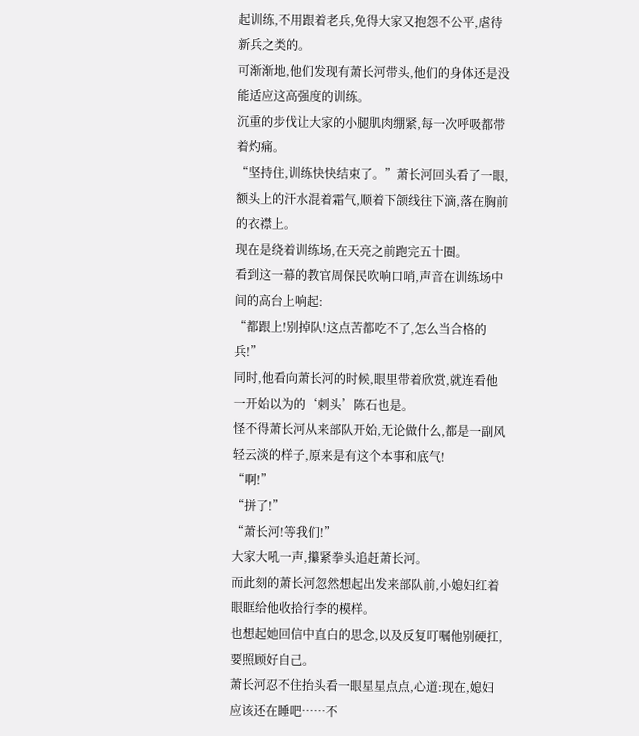起训练,不用跟着老兵,免得大家又抱怨不公平,虐待新兵之类的。
可渐渐地,他们发现有萧长河带头,他们的身体还是没能适应这高强度的训练。
沉重的步伐让大家的小腿肌肉绷紧,每一次呼吸都带着灼痛。
“坚持住,训练快快结束了。”萧长河回头看了一眼,额头上的汗水混着霜气,顺着下颌线往下滴,落在胸前的衣襟上。
现在是绕着训练场,在天亮之前跑完五十圈。
看到这一幕的教官周保民吹响口哨,声音在训练场中间的高台上响起:
“都跟上!别掉队!这点苦都吃不了,怎么当合格的兵!”
同时,他看向萧长河的时候,眼里带着欣赏,就连看他一开始以为的‘刺头’陈石也是。
怪不得萧长河从来部队开始,无论做什么,都是一副风轻云淡的样子,原来是有这个本事和底气!
“啊!”
“拼了!”
“萧长河!等我们!”
大家大吼一声,攥紧拳头追赶萧长河。
而此刻的萧长河忽然想起出发来部队前,小媳妇红着眼眶给他收拾行李的模样。
也想起她回信中直白的思念,以及反复叮嘱他别硬扛,要照顾好自己。
萧长河忍不住抬头看一眼星星点点,心道:现在,媳妇应该还在睡吧……不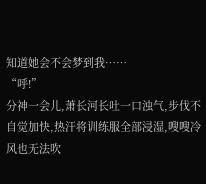知道她会不会梦到我……
“呼!”
分神一会儿,萧长河长吐一口浊气,步伐不自觉加快,热汗将训练服全部浸湿,嗖嗖冷风也无法吹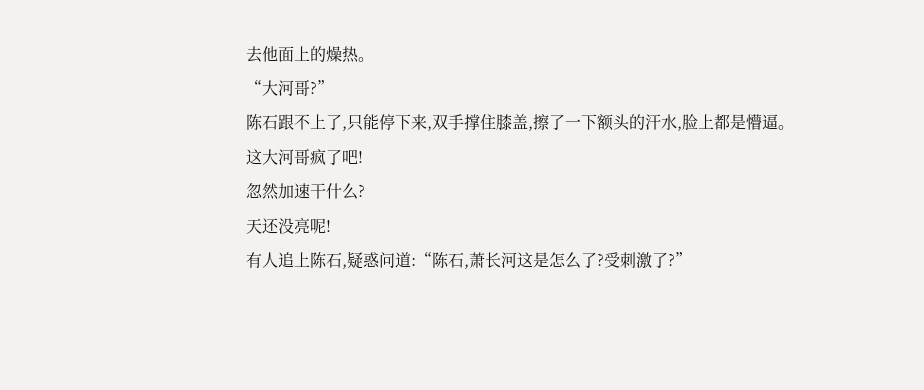去他面上的燥热。
“大河哥?”
陈石跟不上了,只能停下来,双手撑住膝盖,擦了一下额头的汗水,脸上都是懵逼。
这大河哥疯了吧!
忽然加速干什么?
天还没亮呢!
有人追上陈石,疑惑问道:“陈石,萧长河这是怎么了?受刺激了?”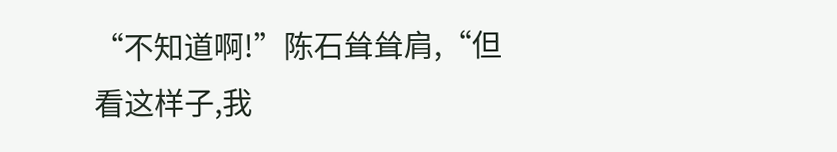“不知道啊!”陈石耸耸肩,“但看这样子,我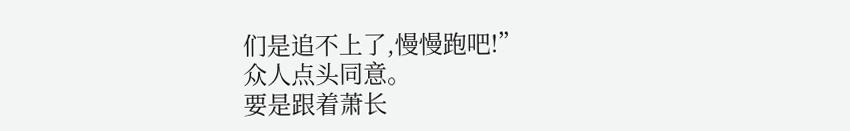们是追不上了,慢慢跑吧!”
众人点头同意。
要是跟着萧长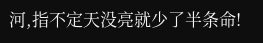河,指不定天没亮就少了半条命!